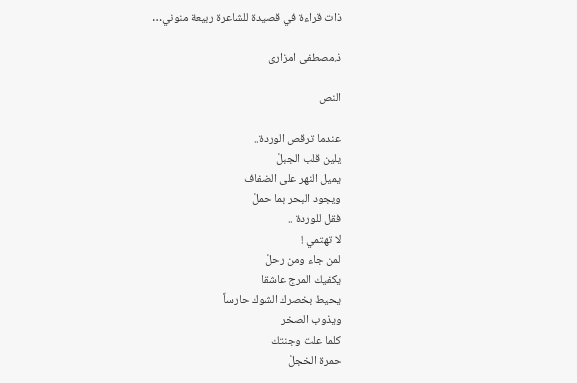ذات قراءة في قصيدة للشاعرة ربيعة منوني…

ذ.مصطفى امزارى

النص

عندما ترقص الوردة..
يلين قلب الجبلْ
يميل النهر على الضفاف
ويجود البحر بما حملْ
فقل للوردة ..
لا تهتمي !
لمن جاء ومن رحلْ
يكفيك المرج عاشقا
يحيط بخصرك الشوك حارساً
ويذوب الصخر
كلما علت وجنتك
حمرة الخجلْ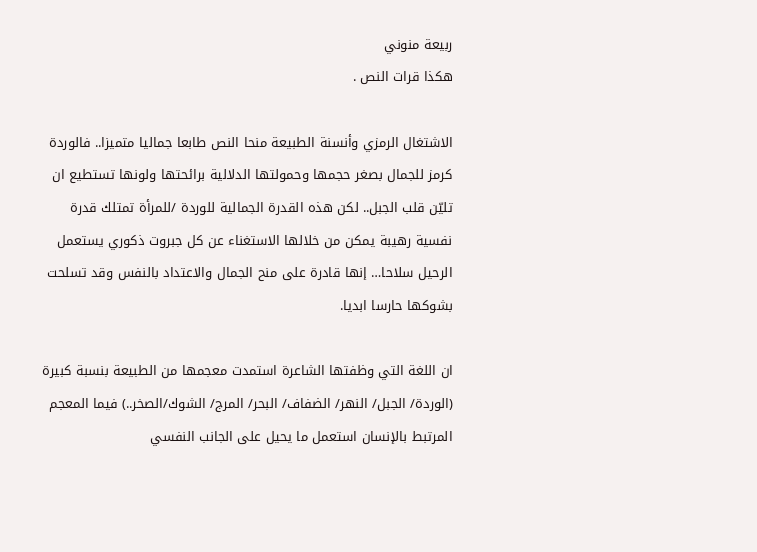ربيعة منوني
هكذا قرات النص .

الاشتغال الرمزي وأنسنة الطبيعة منحا النص طابعا جماليا متميزا.. فالوردة كرمز للجمال بصغر حجمها وحمولتها الدلالية برائحتها ولونها تستطيع ان تليّن قلب الجبل.. لكن هذه القدرة الجمالية للوردة /للمرأة تمتلك قدرة نفسية رهيبة يمكن من خلالها الاستغناء عن كل جبروت ذكوري يستعمل الرحيل سلاحا… إنها قادرة على منح الجمال والاعتداد بالنفس وقد تسلحت بشوكها حارسا ابديا.

ان اللغة التي وظفتها الشاعرة استمدت معجمها من الطبيعة بنسبة كبيرة (الوردة/ الجبل/ النهر/ الضفاف/ البحر/ المرج/ الشوك/الصخر..) فيما المعجم المرتبط بالإنسان استعمل ما يحيل على الجانب النفسي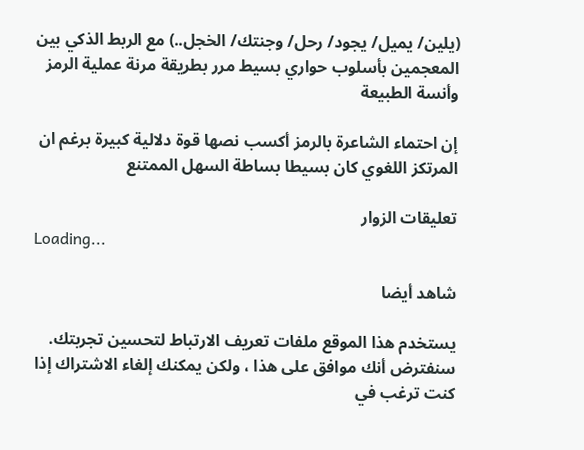(يلين/ يميل/ يجود/ رحل/ وجنتك/ الخجل..) مع الربط الذكي بين المعجمين بأسلوب حواري بسيط مرر بطريقة مرنة عملية الرمز وأنسة الطبيعة

إن احتماء الشاعرة بالرمز أكسب نصها قوة دلالية كبيرة برغم ان المرتكز اللغوي كان بسيطا بساطة السهل الممتنع

تعليقات الزوار
Loading...

شاهد أيضا

يستخدم هذا الموقع ملفات تعريف الارتباط لتحسين تجربتك. سنفترض أنك موافق على هذا ، ولكن يمكنك إلغاء الاشتراك إذا كنت ترغب في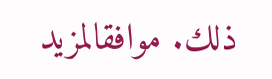ذلك. موافقالمزيد